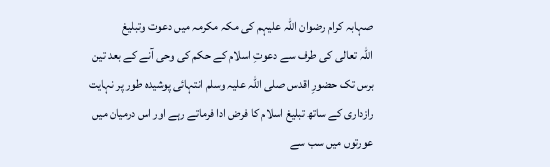صہابہ کرام رضوان اللہ علیہم کی مکہ مکرمہ میں دعوت وتبلیغ
اللہ تعالی کی طرف سے دعوتِ اسلام کے حکم کی وحی آنے کے بعد تین برس تک حضورِ اقدس صلی اللہ علیہ وسلم انتہائی پوشیدہ طور پر نہایت رازداری کے ساتھ تبلیغ اسلام کا فرض ادا فرماتے رہے اور اس درمیان میں عورتوں میں سب سے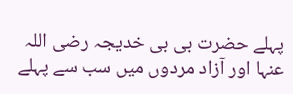پہلے حضرت بی بی خدیجہ رضی اللہ عنہا اور آزاد مردوں میں سب سے پہلے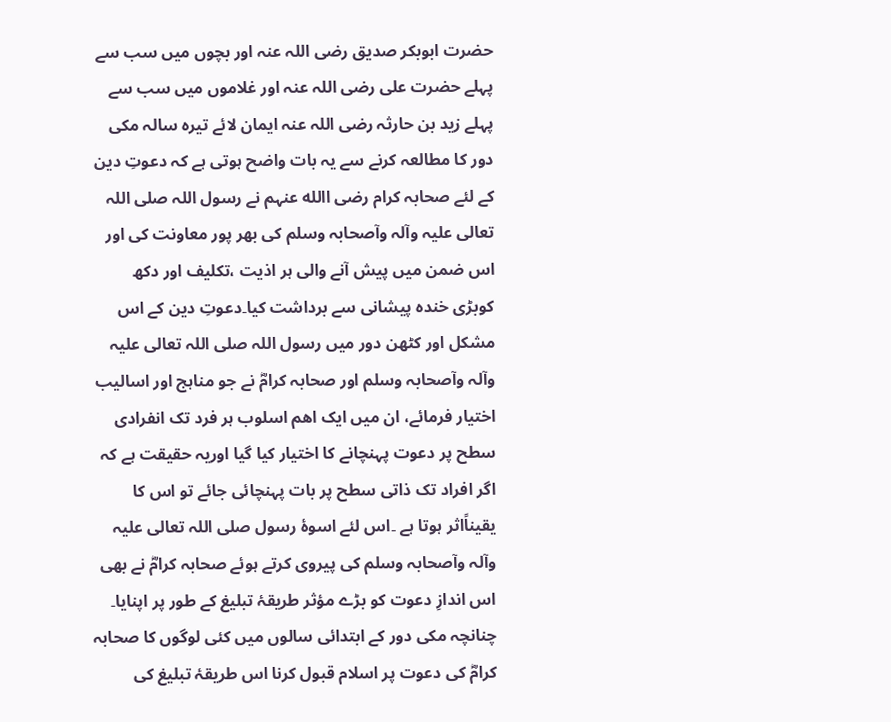حضرت ابوبکر صدیق رضی اللہ عنہ اور بچوں میں سب سے پہلے حضرت علی رضی اللہ عنہ اور غلاموں میں سب سے پہلے زید بن حارثہ رضی اللہ عنہ ایمان لائے تیرہ سالہ مکی دور کا مطالعہ کرنے سے یہ بات واضح ہوتی ہے کہ دعوتِ دین کے لئے صحابہ کرام رضی االله عنہم نے رسول اللہ صلی اللہ تعالی علیہ وآلہ وآصحابہ وسلم کی بھر پور معاونت کی اور اس ضمن میں پیش آنے والی ہر اذیت ،تکلیف اور دکھ کوبڑی خندہ پیشانی سے برداشت کیا۔دعوتِ دین کے اس مشکل اور کٹھن دور میں رسول اللہ صلی اللہ تعالی علیہ وآلہ وآصحابہ وسلم اور صحابہ کرامؓ نے جو مناہج اور اسالیب اختیار فرمائے، ان میں ایک اھم اسلوب ہر فرد تک انفرادی سطح پر دعوت پہنچانے کا اختیار کیا گیا اوریہ حقیقت ہے کہ اگر افراد تک ذاتی سطح پر بات پہنچائی جائے تو اس کا یقیناًاثر ہوتا ہے ۔اس لئے اسوۂ رسول صلی اللہ تعالی علیہ وآلہ وآصحابہ وسلم کی پیروی کرتے ہوئے صحابہ کرامؓ نے بھی اس اندازِ دعوت کو بڑے مؤثر طریقۂ تبلیغ کے طور پر اپنایا۔ چنانچہ مکی دور کے ابتدائی سالوں میں کئی لوگوں کا صحابہ کرامؓ کی دعوت پر اسلام قبول کرنا اس طریقۂ تبلیغ کی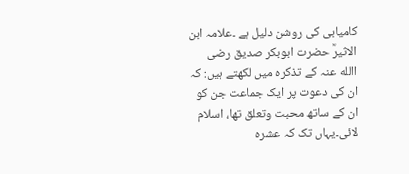کامیابی کی روشن دلیل ہے ۔علامہ ابن الاثیرؒ حضرت ابوبکر صدیق رضی االله عنہ کے تذکرہ میں لکھتے ہیں: کہ ان کی دعوت پر ایک جماعت جن کو ان کے ساتھ محبت وتعلق تھا، اسلام لائی۔یہاں تک کہ عشرہ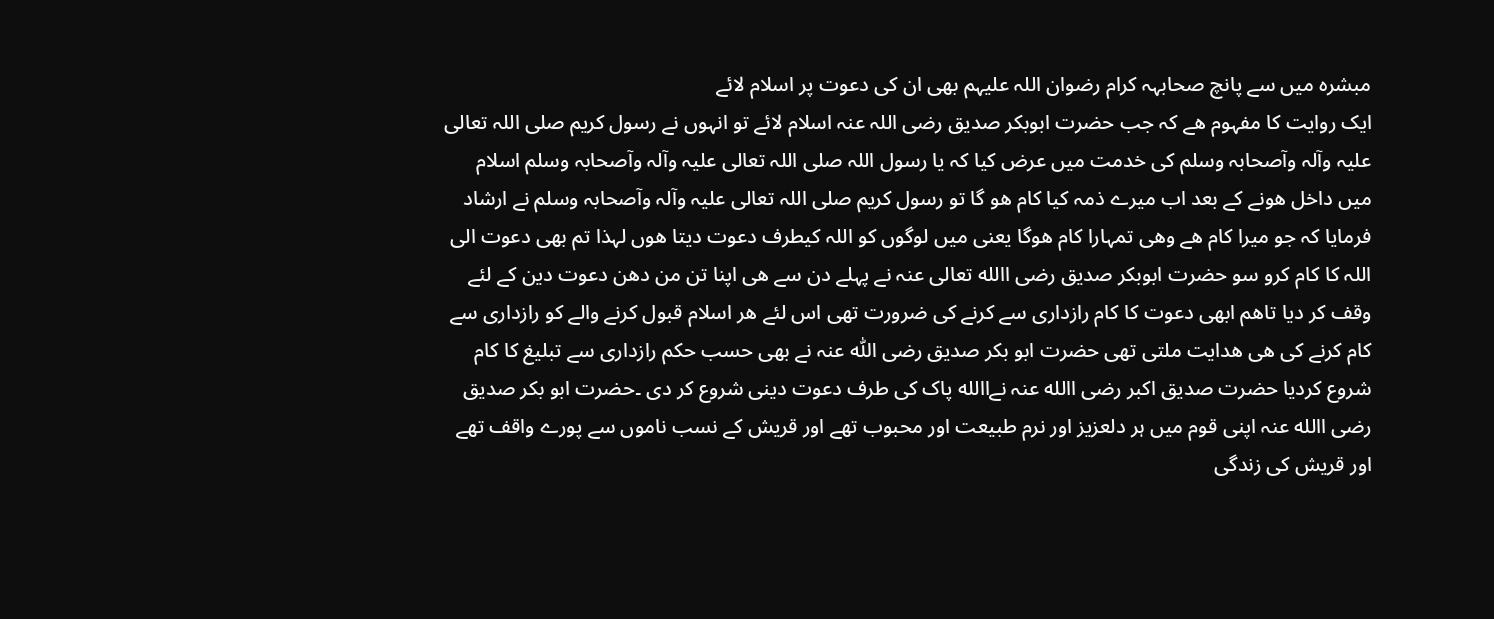مبشرہ میں سے پانچ صحابہہ کرام رضوان اللہ علیہم بھی ان کی دعوت پر اسلام لائے
ایک روایت کا مفہوم ھے کہ جب حضرت ابوبکر صدیق رضی اللہ عنہ اسلام لائے تو انہوں نے رسول کریم صلی اللہ تعالی علیہ وآلہ وآصحابہ وسلم کی خدمت میں عرض کیا کہ یا رسول اللہ صلی اللہ تعالی علیہ وآلہ وآصحابہ وسلم اسلام میں داخل ھونے کے بعد اب میرے ذمہ کیا کام ھو گا تو رسول کریم صلی اللہ تعالی علیہ وآلہ وآصحابہ وسلم نے ارشاد فرمایا کہ جو میرا کام ھے وھی تمہارا کام ھوگا یعنی میں لوگوں کو اللہ کیطرف دعوت دیتا ھوں لہذا تم بھی دعوت الی اللہ کا کام کرو سو حضرت ابوبکر صدیق رضی االله تعالی عنہ نے پہلے دن سے ھی اپنا تن من دھن دعوت دین کے لئے وقف کر دیا تاھم ابھی دعوت کا کام رازداری سے کرنے کی ضرورت تھی اس لئے ھر اسلام قبول کرنے والے کو رازداری سے کام کرنے کی ھی ھدایت ملتی تھی حضرت ابو بکر صدیق رضی اللّٰہ عنہ نے بھی حسب حکم رازداری سے تبلیغ کا کام شروع کردیا حضرت صدیق اکبر رضی االله عنہ نےاالله پاک کی طرف دعوت دینی شروع کر دی ۔حضرت ابو بکر صدیق رضی االله عنہ اپنی قوم میں ہر دلعزیز اور نرم طبیعت اور محبوب تھے اور قریش کے نسب ناموں سے پورے واقف تھے اور قریش کی زندگی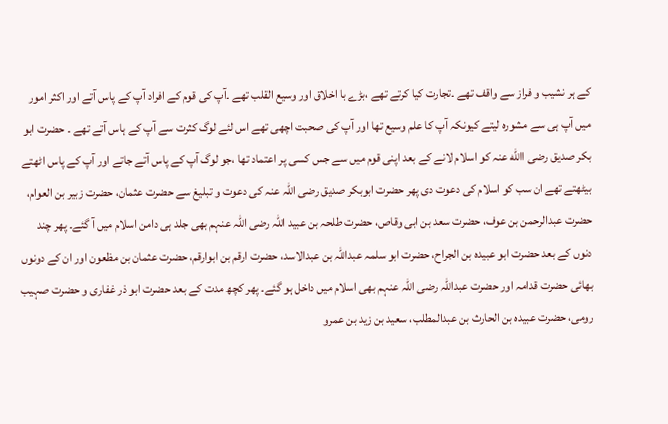کے ہر نشیب و فراز سے واقف تھے ۔تجارت کیا کرتے تھے ،بڑے با اخلاق اور وسیع القلب تھے ۔آپ کی قوم کے افراد آپ کے پاس آتے اور اکثر امور میں آپ ہی سے مشورہ لیتے کیونکہ آپ کا علم وسیع تھا اور آپ کی صحبت اچھی تھے اس لئے لوگ کثرت سے آپ کے ہاس آتے تھے ۔ حضرت ابو بکر صدیق رضی االله عنہ کو اسلام لانے کے بعد اپنی قوم میں سے جس کسی پر اعتماد تھا ،جو لوگ آپ کے پاس آتے جاتے اور آپ کے پاس اٹھتے بیٹھتے تھے ان سب کو اسلام کی دعوت دی پھر حضرت ابوبکر صدیق رضی اللہ عنہ کی دعوت و تبلیغ سے حضرت عثمان، حضرت زبیر بن العوام، حضرت عبدالرحمن بن عوف، حضرت سعد بن ابی وقاص، حضرت طلحہ بن عبید اللہ رضی اللہ عنہم بھی جلد ہی دامن اسلام میں آ گئے۔ پھر چند دنوں کے بعد حضرت ابو عبیدہ بن الجراح، حضرت ابو سلمہ عبداللہ بن عبدالاسد، حضرت ارقم بن ابوارقم، حضرت عثمان بن مظعون اور ان کے دونوں بھائی حضرت قدامہ اور حضرت عبداللہ رضی اللہ عنہم بھی اسلام میں داخل ہو گئے۔ پھر کچھ مدت کے بعد حضرت ابو ذر غفاری و حضرت صہیب رومی، حضرت عبیدہ بن الحارث بن عبدالمطلب، سعید بن زید بن عمرو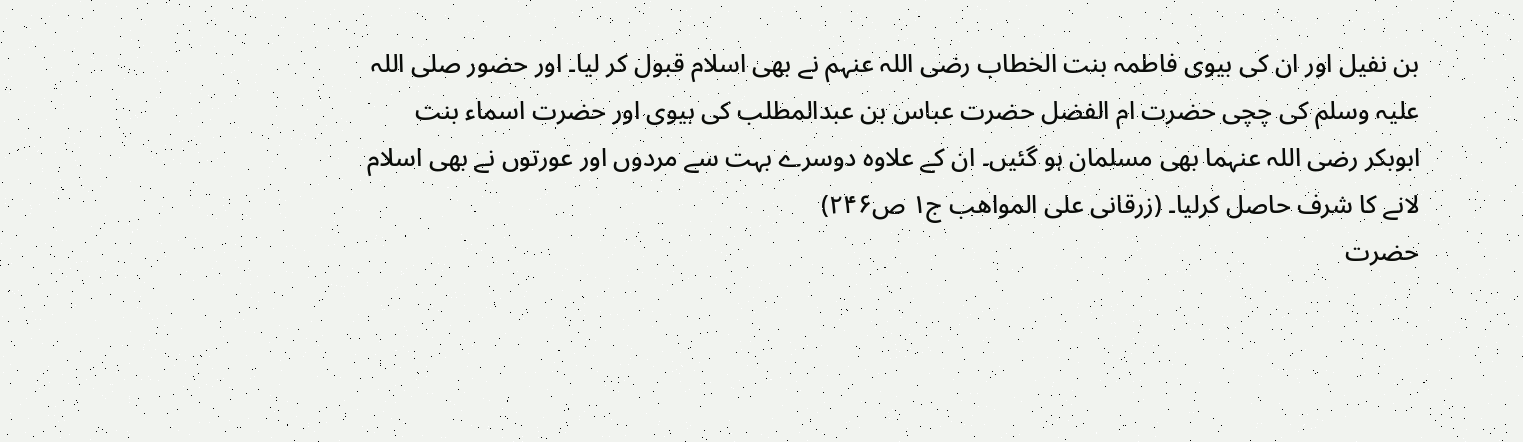بن نفیل اور ان کی بیوی فاطمہ بنت الخطاب رضی اللہ عنہم نے بھی اسلام قبول کر لیا۔ اور حضور صلی اللہ علیہ وسلم کی چچی حضرت ام الفضل حضرت عباس بن عبدالمطلب کی بیوی اور حضرت اسماء بنت ابوبکر رضی اللہ عنہما بھی مسلمان ہو گئیں۔ ان کے علاوہ دوسرے بہت سے مردوں اور عورتوں نے بھی اسلام لانے کا شرف حاصل کرلیا۔ (زرقانی علی المواهب ج۱ ص۲۴۶)
حضرت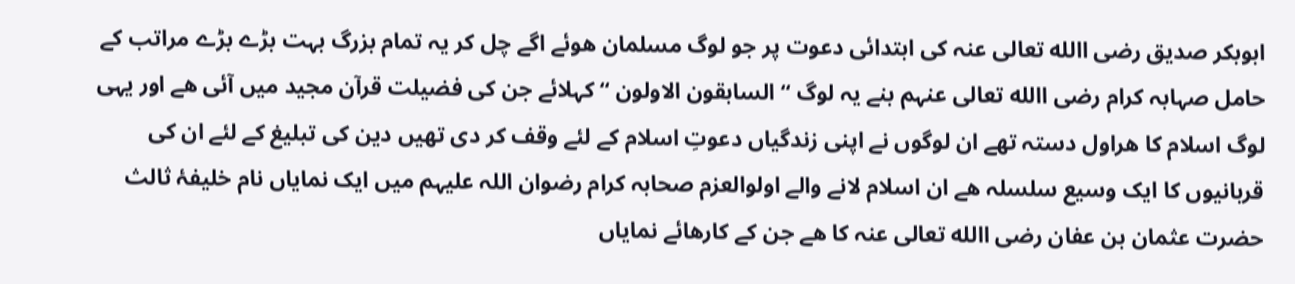ابوبکر صدیق رضی االله تعالی عنہ کی ابتدائی دعوت پر جو لوگ مسلمان ھوئے اگے چل کر یہ تمام بزرگ بہت بڑے بڑے مراتب کے حامل صہابہ کرام رضی االله تعالی عنہم بنے یہ لوگ “ السابقون الاولون “ کہلائے جن کی فضیلت قرآن مجید میں آئی ھے اور یہی لوگ اسلام کا ھراول دستہ تھے ان لوگوں نے اپنی زندگیاں دعوتِ اسلام کے لئے وقف کر دی تھیں دین کی تبلیغ کے لئے ان کی قربانیوں کا ایک وسیع سلسلہ ھے ان اسلام لانے والے اولوالعزم صحابہ کرام رضوان اللہ علیہم میں ایک نمایاں نام خلیفۂ ثالث حضرت عثمان بن عفان رضی االله تعالی عنہ کا ھے جن کے کارھائے نمایاں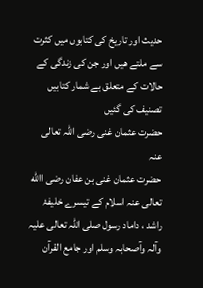حدیث اور تاریخ کی کتابوں میں کثرت سے ملتے ھیں اور جن کی زندگی کے حالات کے متعلق بے شمار کتابیں تصنیف کی گئیں
حضرت عثمان غنی رضی اللہ تعالی عنہ
حضرت عثمان غنی بن عفان رضی االله تعالی عنہ اسلام کے تیسرے خلیفۂ راشد ، داماد رسول صلی اللہ تعالی علیہ وآلہ وآصحابہ وسلم اور جامع القرآن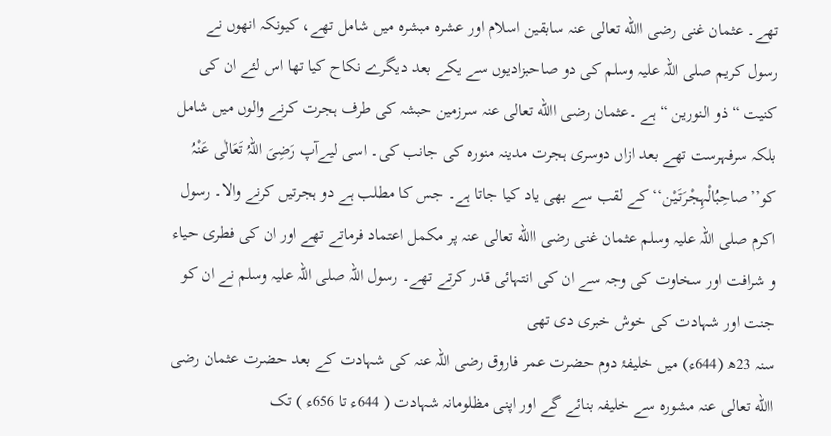تھے۔ عثمان غنی رضی االله تعالی عنہ سابقین اسلام اور عشرہ مبشرہ میں شامل تھے، کیونکہ انھوں نے رسول کریم صلی اللہ علیہ وسلم کی دو صاحبزادیوں سے یکے بعد دیگرے نکاح کیا تھا اس لئے ان کی کنیت “ذو النورین “ ہے ۔عثمان رضی االله تعالی عنہ سرزمین حبشہ کی طرف ہجرت کرنے والوں میں شامل بلکہ سرفہرست تھے بعد ازاں دوسری ہجرت مدینہ منورہ کی جانب کی۔ اسی لیےآپ رَضِیَ اللہُ تَعَالٰی عَنْہُ کو’’صاحِبُالْہِجْرَتَیْن‘‘ کے لقب سے بھی یاد کیا جاتا ہے۔ جس کا مطلب ہے دو ہجرتیں کرنے والا۔ رسول اکرم صلی اللہ علیہ وسلم عثمان غنی رضی االله تعالی عنہ پر مکمل اعتماد فرماتے تھے اور ان کی فطری حیاء و شرافت اور سخاوت کی وجہ سے ان کی انتہائی قدر کرتے تھے۔ رسول اللہ صلی اللہ علیہ وسلم نے ان کو جنت اور شہادت کی خوش خبری دی تھی
سنہ 23ھ (644ء) میں خلیفۂ دوم حضرت عمر فاروق رضی اللہ عنہ کی شہادت کے بعد حضرت عثمان رضی االله تعالی عنہ مشورہ سے خلیفہ بنائے گے اور اپنی مظلومانہ شہادت ( 644ء تا 656ء ) تک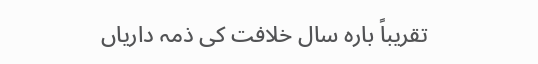تقریباً بارہ سال خلافت کی ذمہ داریاں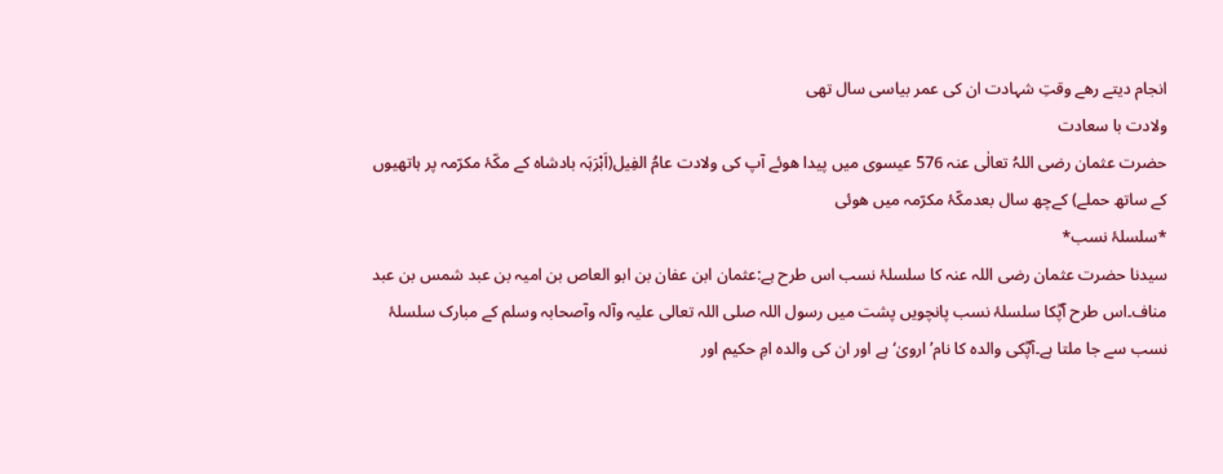انجام دیتے رھے وقتِ شہادت ان کی عمر بیاسی سال تھی
ولادت با سعادت
حضرت عثمان رضی اللہُ تعالٰی عنہ 576 عیسوی میں پیدا ھوئے آپ کی ولادت عامُ الفِیل(اَبْرَہَہ بادشاہ کے مکّۂ مکرّمہ پر ہاتھیوں کے ساتھ حملے) کےچھ سال بعدمکّۂ مکرّمہ میں ھوئی
*سلسلۂ نسب*
سیدنا حضرت عثمان رضی اللہ عنہ کا سلسلۂ نسب اس طرح ہے:عثمان ابن عفان بن ابو العاص بن امیہ بن عبد شمس بن عبد مناف۔اس طرح آپؓکا سلسلۂ نسب پانچویں پشت میں رسول اللہ صلی اللہ تعالی علیہ وآلہ وآصحابہ وسلم کے مبارک سلسلۂ نسب سے جا ملتا ہے۔آپؓکی والدہ کا نام’ارویٰ‘ ہے اور ان کی والدہ امِ حکیم اور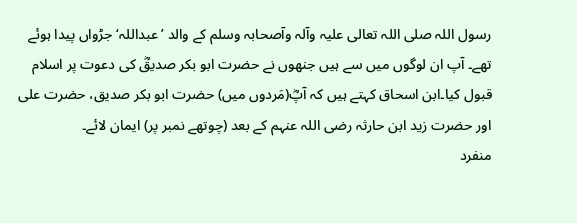رسول اللہ صلی اللہ تعالی علیہ وآلہ وآصحابہ وسلم کے والد ’عبداللہ‘ جڑواں پیدا ہوئے تھے۔ آپ ان لوگوں میں سے ہیں جنھوں نے حضرت ابو بکر صدیقؓ کی دعوت پر اسلام قبول کیا۔ابن اسحاق کہتے ہیں کہ آپؓ(مَردوں میں) حضرت ابو بکر صدیق، حضرت علی اور حضرت زید ابن حارثہ رضی اللہ عنہم کے بعد (چوتھے نمبر پر) ایمان لائے۔
منفرد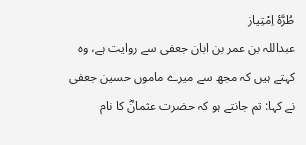طُرَّۂ اِمْتِیاز
عبداللہ بن عمر بن ابان جعفی سے روایت ہے، وہ کہتے ہیں کہ مجھ سے میرے ماموں حسین جعفی نے کہا: تم جانتے ہو کہ حضرت عثمانؓ کا نام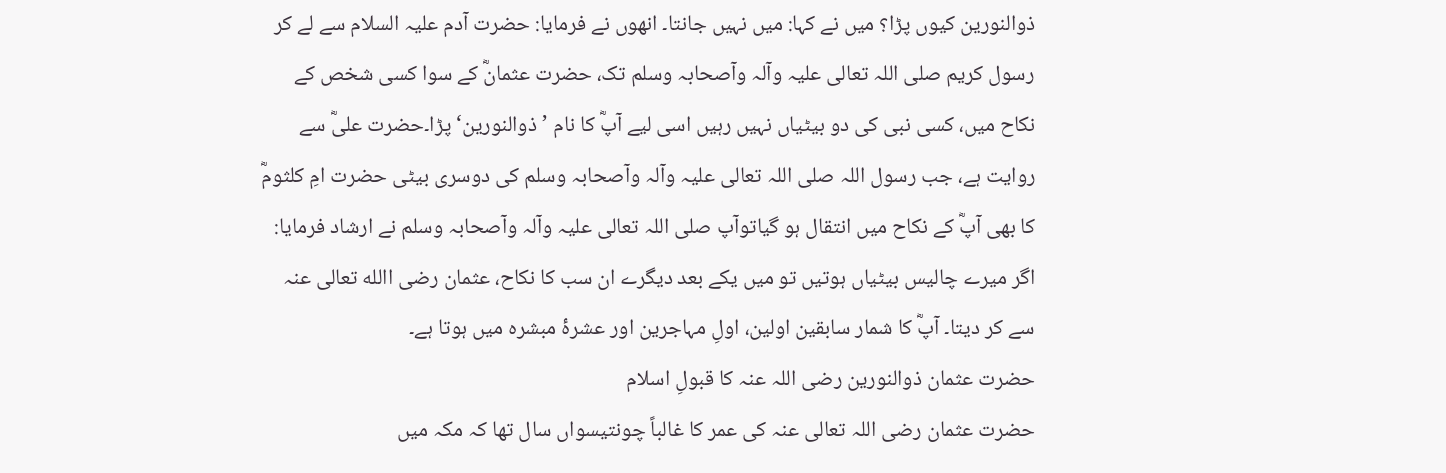ذوالنورین کیوں پڑا؟ میں نے کہا: میں نہیں جانتا۔ انھوں نے فرمایا: حضرت آدم علیہ السلام سے لے کر رسول کریم صلی اللہ تعالی علیہ وآلہ وآصحابہ وسلم تک، حضرت عثمانؓ کے سوا کسی شخص کے نکاح میں، کسی نبی کی دو بیٹیاں نہیں رہیں اسی لیے آپؓ کا نام ’ذوالنورین‘ پڑا۔حضرت علیؓ سے روایت ہے، جب رسول اللہ صلی اللہ تعالی علیہ وآلہ وآصحابہ وسلم کی دوسری بیٹی حضرت امِ کلثومؓ کا بھی آپؓ کے نکاح میں انتقال ہو گیاتوآپ صلی اللہ تعالی علیہ وآلہ وآصحابہ وسلم نے ارشاد فرمایا: اگر میرے چالیس بیٹیاں ہوتیں تو میں یکے بعد دیگرے ان سب کا نکاح، عثمان رضی االله تعالی عنہ سے کر دیتا۔ آپؓ کا شمار سابقین اولین، اولِ مہاجرین اور عشرۂ مبشرہ میں ہوتا ہے۔
حضرت عثمان ذوالنورین رضی اللہ عنہ کا قبولِ اسلام
حضرت عثمان رضی اللہ تعالی عنہ کی عمر کا غالباً چونتیسواں سال تھا کہ مکہ میں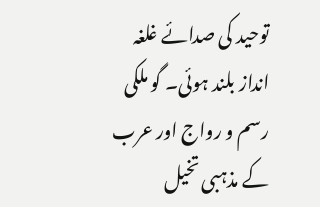توحید کی صدائے غلغہ انداز بلند ہوئی۔ گو ملکی رسم و رواج اور عرب کے مذہبی تخیل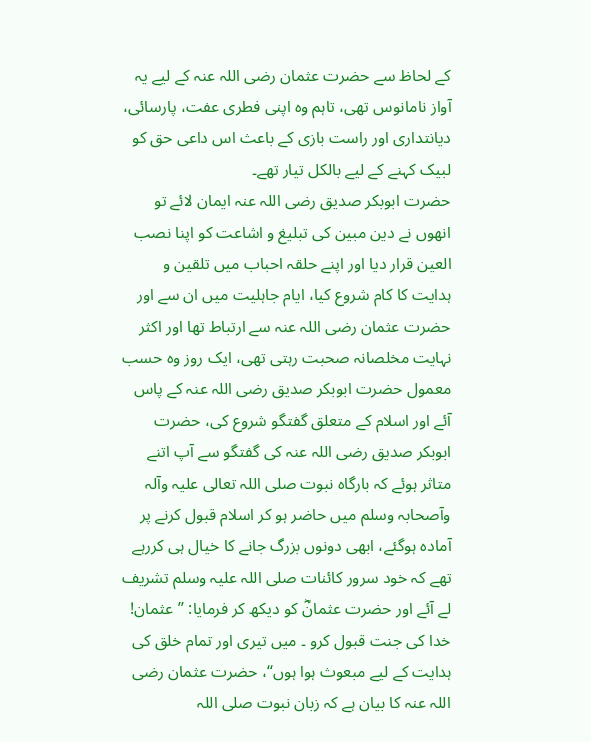کے لحاظ سے حضرت عثمان رضی اللہ عنہ کے لیے یہ آواز نامانوس تھی، تاہم وہ اپنی فطری عفت، پارسائی، دیانتداری اور راست بازی کے باعث اس داعی حق کو لبیک کہنے کے لیے بالکل تیار تھے۔
حضرت ابوبکر صدیق رضی اللہ عنہ ایمان لائے تو انھوں نے دین مبین کی تبلیغ و اشاعت کو اپنا نصب العین قرار دیا اور اپنے حلقہ احباب میں تلقین و ہدایت کا کام شروع کیا، ایام جاہلیت میں ان سے اور حضرت عثمان رضی اللہ عنہ سے ارتباط تھا اور اکثر نہایت مخلصانہ صحبت رہتی تھی، ایک روز وہ حسب معمول حضرت ابوبکر صدیق رضی اللہ عنہ کے پاس آئے اور اسلام کے متعلق گفتگو شروع کی، حضرت ابوبکر صدیق رضی اللہ عنہ کی گفتگو سے آپ اتنے متاثر ہوئے کہ بارگاہ نبوت صلی اللہ تعالی علیہ وآلہ وآصحابہ وسلم میں حاضر ہو کر اسلام قبول کرنے پر آمادہ ہوگئے، ابھی دونوں بزرگ جانے کا خیال ہی کررہے تھے کہ خود سرور کائنات صلی اللہ علیہ وسلم تشریف لے آئے اور حضرت عثمانؓ کو دیکھ کر فرمایا: ’’عثمان! خدا کی جنت قبول کرو ۔ میں تیری اور تمام خلق کی ہدایت کے لیے مبعوث ہوا ہوں‘‘، حضرت عثمان رضی اللہ عنہ کا بیان ہے کہ زبان نبوت صلی اللہ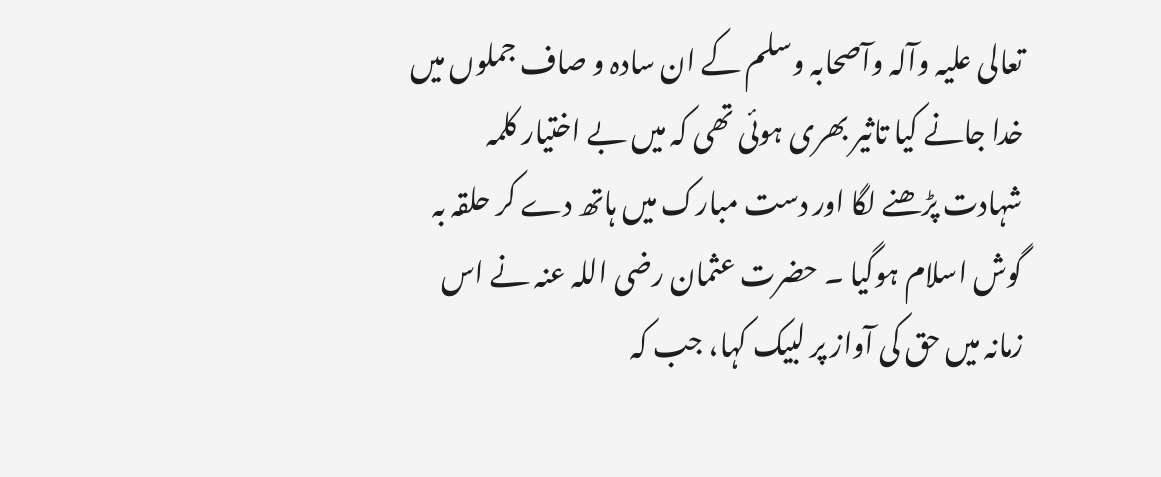تعالی علیہ وآلہ وآصحابہ وسلم کے ان سادہ و صاف جملوں میں خدا جانے کیا تاثیر بھری ہوئی تھی کہ میں بے اختیار کلمہ شہادت پڑھنے لگا اور دست مبارک میں ہاتھ دے کر حلقہ بہ گوش اسلام ہوگیا ۔ حضرت عثمان رضی اللہ عنہ نے اس زمانہ میں حق کی آواز پر لبیک کہا، جب کہ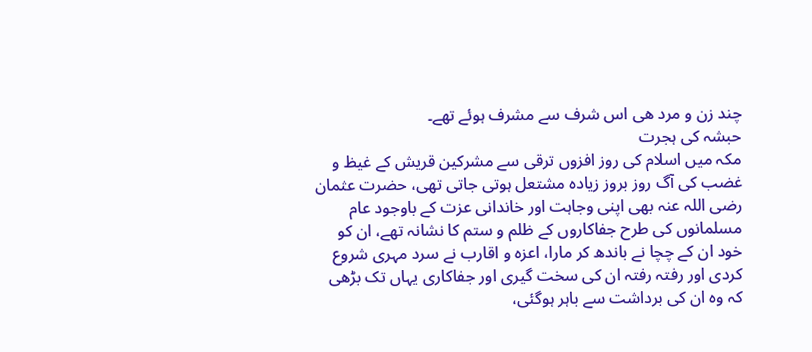چند زن و مرد ھی اس شرف سے مشرف ہوئے تھے۔
حبشہ کی ہجرت
مکہ میں اسلام کی روز افزوں ترقی سے مشرکین قریش کے غیظ و غضب کی آگ روز بروز زیادہ مشتعل ہوتی جاتی تھی، حضرت عثمان رضی اللہ عنہ بھی اپنی وجاہت اور خاندانی عزت کے باوجود عام مسلمانوں کی طرح جفاکاروں کے ظلم و ستم کا نشانہ تھے، ان کو خود ان کے چچا نے باندھ کر مارا، اعزہ و اقارب نے سرد مہری شروع کردی اور رفتہ رفتہ ان کی سخت گیری اور جفاکاری یہاں تک بڑھی کہ وہ ان کی برداشت سے باہر ہوگئی،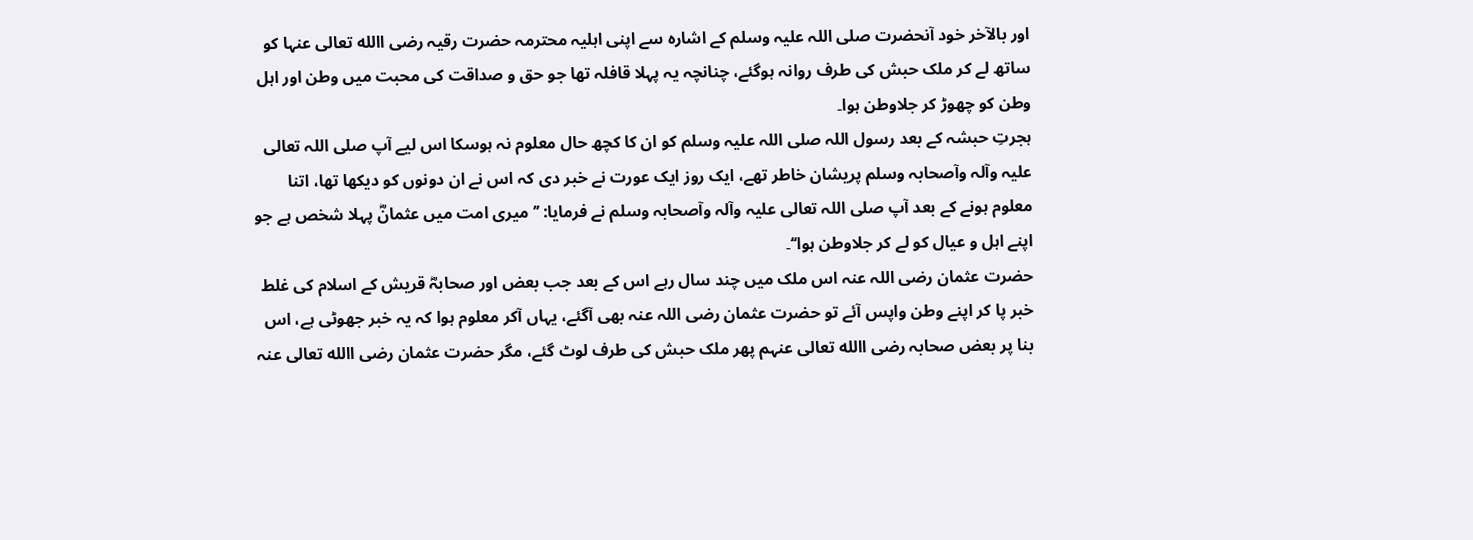اور بالآخر خود آنحضرت صلی اللہ علیہ وسلم کے اشارہ سے اپنی اہلیہ محترمہ حضرت رقیہ رضی االله تعالی عنہا کو ساتھ لے کر ملک حبش کی طرف روانہ ہوگئے، چنانچہ یہ پہلا قافلہ تھا جو حق و صداقت کی محبت میں وطن اور اہل وطن کو چھوڑ کر جلاوطن ہوا۔
ہجرتِ حبشہ کے بعد رسول اللہ صلی اللہ علیہ وسلم کو ان کا کچھ حال معلوم نہ ہوسکا اس لیے آپ صلی اللہ تعالی علیہ وآلہ وآصحابہ وسلم پریشان خاطر تھے، ایک روز ایک عورت نے خبر دی کہ اس نے ان دونوں کو دیکھا تھا، اتنا معلوم ہونے کے بعد آپ صلی اللہ تعالی علیہ وآلہ وآصحابہ وسلم نے فرمایا: ’’میری امت میں عثمانؓ پہلا شخص ہے جو اپنے اہل و عیال کو لے کر جلاوطن ہوا‘‘۔
حضرت عثمان رضی اللہ عنہ اس ملک میں چند سال رہے اس کے بعد جب بعض اور صحابہؓ قریش کے اسلام کی غلط خبر پا کر اپنے وطن واپس آئے تو حضرت عثمان رضی اللہ عنہ بھی آگئے، یہاں آکر معلوم ہوا کہ یہ خبر جھوٹی ہے، اس بنا پر بعض صحابہ رضی االله تعالی عنہم پھر ملک حبش کی طرف لوٹ گئے، مگر حضرت عثمان رضی االله تعالی عنہ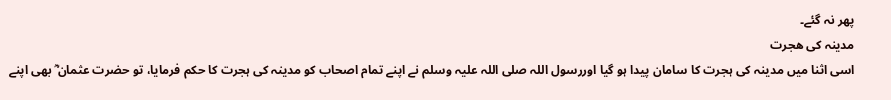پھر نہ گئے۔
مدینہ کی ھجرت
اسی اثنا میں مدینہ کی ہجرت کا سامان پیدا ہو گیا اوررسول اللہ صلی اللہ علیہ وسلم نے اپنے تمام اصحاب کو مدینہ کی ہجرت کا حکم فرمایا، تو حضرت عثمان ؓ بھی اپنے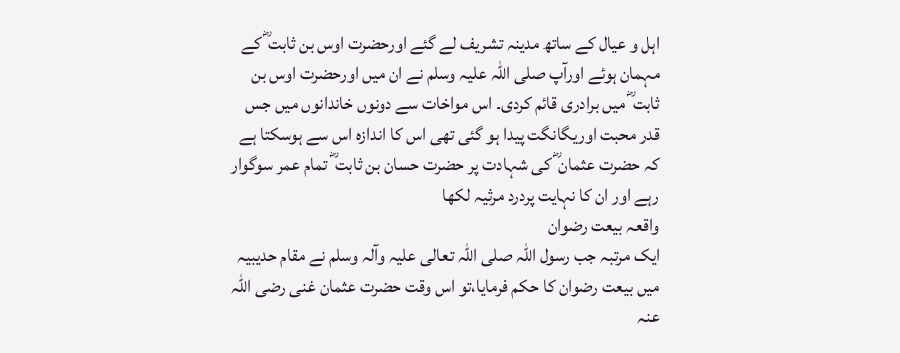اہل و عیال کے ساتھ مدینہ تشریف لے گئے اورحضرت اوس بن ثابت ؓ کے مہمان ہوئے اورآپ صلی اللہ علیہ وسلم نے ان میں اورحضرت اوس بن ثابت ؓ میں برادری قائم کردی۔ اس مواخات سے دونوں خاندانوں میں جس قدر محبت اوریگانگت پیدا ہو گئی تھی اس کا اندازہ اس سے ہوسکتا ہے کہ حضرت عثمان ؓ کی شہادت پر حضرت حسان بن ثابت ؓ تمام عمر سوگوار رہے اور ان کا نہایت پردرد مرثیہ لکھا
واقعہ بیعت رضوان
ایک مرتبہ جب رسول اللہ صلی اللہ تعالی علیہ وآلہ وسلم نے مقام حدیبیہ میں بیعت رضوان کا حکم فرمایا،تو اس وقت حضرت عثمان غنی رضی اللہ عنہ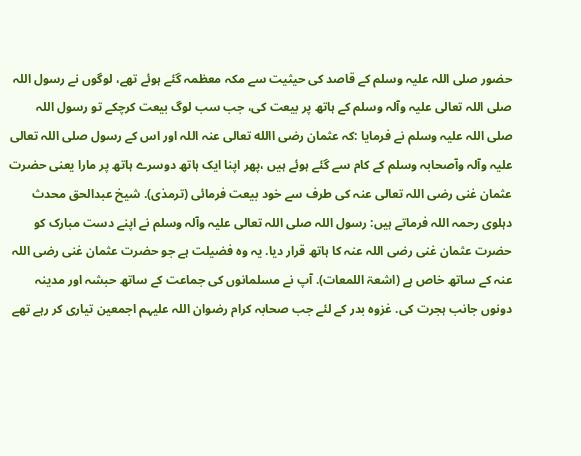حضور صلی اللہ علیہ وسلم کے قاصد کی حیثیت سے مکہ معظمہ گئے ہوئے تھے، لوگوں نے رسول اللہ صلی اللہ تعالی علیہ وآلہ وسلم کے ہاتھ پر بیعت کی، جب سب لوگ بیعت کرچکے تو رسول اللہ صلی اللہ علیہ وسلم نے فرمایا :کہ عثمان رضی االله تعالی عنہ اللہ اور اس کے رسول صلی اللہ تعالی علیہ وآلہ وآصحابہ وسلم کے کام سے گئے ہوئے ہیں ،پھر اپنا ایک ہاتھ دوسرے ہاتھ پر مارا یعنی حضرت عثمان غنی رضی اللہ تعالی عنہ کی طرف سے خود بیعت فرمائی (ترمذی). شیخ عبدالحق محدث دہلوی رحمہ اللہ فرماتے ہیں: رسول اللہ صلی اللہ تعالی علیہ وآلہ وسلم نے اپنے دست مبارک کو حضرت عثمان غنی رضی اللہ عنہ کا ہاتھ قرار دیا. یہ وہ فضیلت ہے جو حضرت عثمان غنی رضی اللہ عنہ کے ساتھ خاص ہے (اشعۃ اللمعات). آپ نے مسلمانوں کی جماعت کے ساتھ حبشہ اور مدینہ دونوں جانب ہجرت کی. غزوہ بدر کے لئے جب صحابہ کرام رضوان اللہ علیہم اجمعین تیاری کر رہے تھے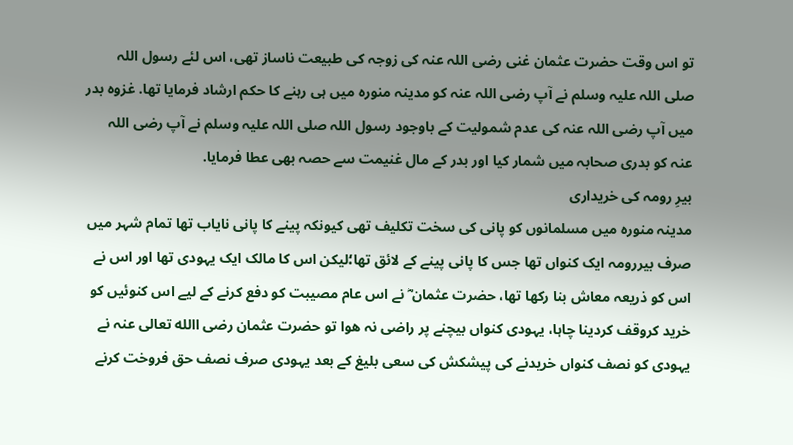تو اس وقت حضرت عثمان غنی رضی اللہ عنہ کی زوجہ کی طبیعت ناساز تھی، اس لئے رسول اللہ صلی اللہ علیہ وسلم نے آپ رضی اللہ عنہ کو مدینہ منورہ میں ہی رہنے کا حکم ارشاد فرمایا تھا. غزوہ بدر میں آپ رضی اللہ عنہ کی عدم شمولیت کے باوجود رسول اللہ صلی اللہ علیہ وسلم نے آپ رضی اللہ عنہ کو بدری صحابہ میں شمار کیا اور بدر کے مال غنیمت سے حصہ بھی عطا فرمایا.
بیرِ رومہ کی خریداری
مدینہ منورہ میں مسلمانوں کو پانی کی سخت تکلیف تھی کیونکہ پینے کا پانی نایاب تھا تمام شہر میں صرف بیررومہ ایک کنواں تھا جس کا پانی پینے کے لائق تھا؛لیکن اس کا مالک ایک یہودی تھا اور اس نے اس کو ذریعہ معاش بنا رکھا تھا، حضرت عثمان ؓ نے اس عام مصیبت کو دفع کرنے کے لیے اس کنوئیں کو خرید کروقف کردینا چاہا، یہودی کنواں بیچنے پر راضی نہ ھوا تو حضرت عثمان رضی االله تعالی عنہ نے یہودی کو نصف کنواں خریدنے کی پیشکش کی سعی بلیغ کے بعد یہودی صرف نصف حق فروخت کرنے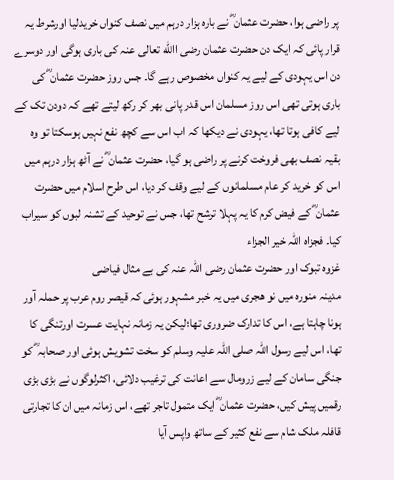پر راضی ہوا، حضرت عثمان ؓ نے بارہ ہزار درہم میں نصف کنواں خریدلیا اورشرط یہ قرار پائی کہ ایک دن حضرت عثمان رضی االله تعالی عنہ کی باری ہوگی اور دوسرے دن اس یہودی کے لیے یہ کنواں مخصوص رہے گا۔ جس روز حضرت عثمان ؓ کی باری ہوتی تھی اس روز مسلمان اس قدر پانی بھر کر رکھ لیتے تھے کہ دودن تک کے لیے کافی ہوتا تھا، یہودی نے دیکھا کہ اب اس سے کچھ نفع نہیں ہوسکتا تو وہ بقیہ نصف بھی فروخت کرنے پر راضی ہو گیا، حضرت عثمان ؓ نے آٹھ ہزار درہم میں اس کو خرید کر عام مسلمانوں کے لیے وقف کر دیا، اس طرح اسلام میں حضرت عثمان ؓ کے فیض کرم کا یہ پہلا ترشح تھا، جس نے توحید کے تشنہ لبوں کو سیراب کیا۔ فجزاہ اللہ خیر الجزاء
غزوہ تبوک اور حضرت عثمان رضی اللہ عنہ کی بے مثال فیاضی
مدینہ منورہ میں نو ھجری میں یہ خبر مشہور ہوئی کہ قیصر روم عرب پر حملہ آور ہونا چاہتا ہے، اس کا تدارک ضروری تھا؛لیکن یہ زمانہ نہایت عسرت اورتنگی کا تھا، اس لیے رسول اللہ صلی اللہ علیہ وسلم کو سخت تشویش ہوئی اور صحابہ ؓ کو جنگی سامان کے لیے زرومال سے اعانت کی ترغیب دلائی، اکثرلوگوں نے بڑی بڑی رقمیں پیش کیں، حضرت عثمان ؓ ایک متمول تاجر تھے، اس زمانہ میں ان کا تجارتی قافلہ ملک شام سے نفع کثیر کے ساتھ واپس آیا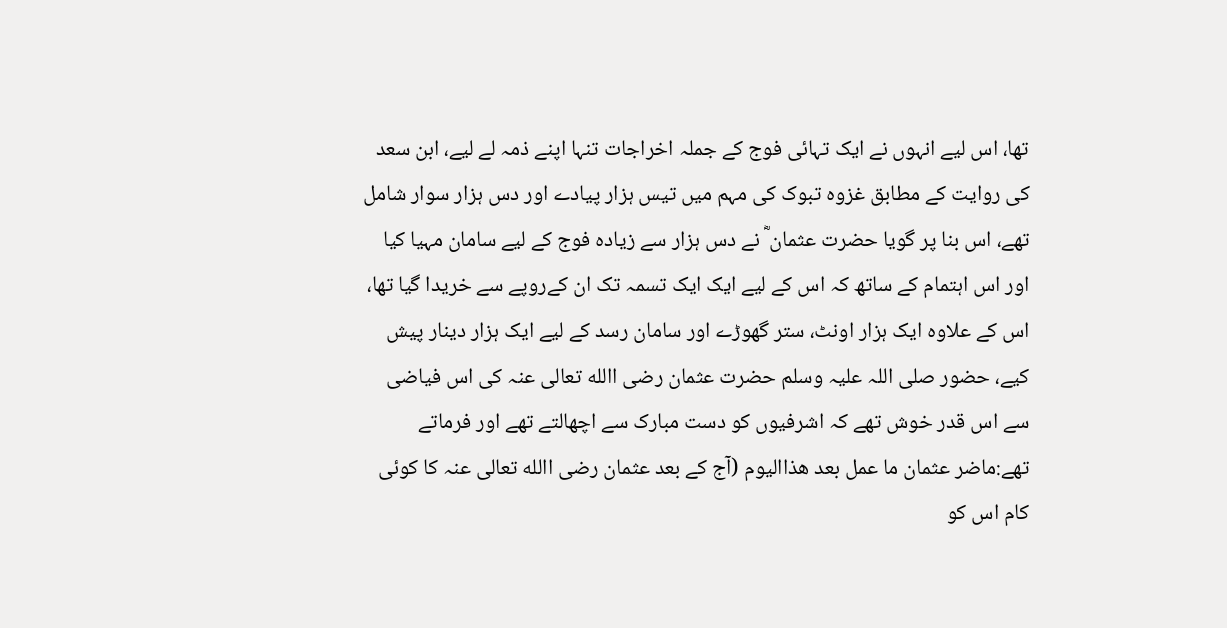تھا، اس لیے انہوں نے ایک تہائی فوج کے جملہ اخراجات تنہا اپنے ذمہ لے لیے، ابن سعد کی روایت کے مطابق غزوہ تبوک کی مہم میں تیس ہزار پیادے اور دس ہزار سوار شامل تھے، اس بنا پر گویا حضرت عثمان ؓ نے دس ہزار سے زیادہ فوج کے لیے سامان مہیا کیا اور اس اہتمام کے ساتھ کہ اس کے لیے ایک ایک تسمہ تک ان کےروپے سے خریدا گیا تھا، اس کے علاوہ ایک ہزار اونٹ، ستر گھوڑے اور سامان رسد کے لیے ایک ہزار دینار پیش کیے، حضور صلی اللہ علیہ وسلم حضرت عثمان رضی االله تعالی عنہ کی اس فیاضی سے اس قدر خوش تھے کہ اشرفیوں کو دست مبارک سے اچھالتے تھے اور فرماتے تھے:ماضر عثمان ما عمل بعد ھذاالیوم (آج کے بعد عثمان رضی االله تعالی عنہ کا کوئی کام اس کو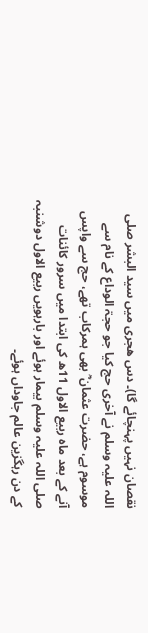نقصان نہیں پہنچائے گا)۔ دس ھجری میں سید البشر صلی اللہ علیہ وسلم نے آخری حج کیا جو حجۃ الوداع کے نام سے موسوم ہے، حضرت عثمان ؓ بھی ہمرکاب تھے، حج سے واپس آنے کے بعد ماہ ربیع الاول 11ھ کی ابتدا میں سرور کائنات صلی اللہ علیہ وسلم بیمار ہوئے اور بارہویں ربیع الاول دوشنبہ کے دن رہگزین عالم جاوداں ہوئے۔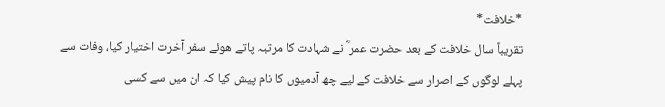*خلافت*
تقریباً سال خلافت کے بعد حضرت عمر ؓ نے شہادت کا مرتبہ پاتے ھوئے سفر آخرت اختیار کیا، وفات سے پہلے لوگوں کے اصرار سے خلافت کے لیے چھ آدمیوں کا نام پیش کیا کہ ان میں سے کسی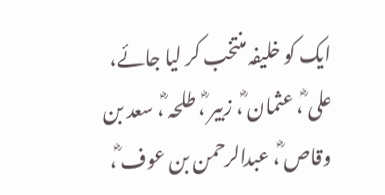ایک کو خلیفہ منتخب کر لیا جائے، علی ؓ، عثمان ؓ، زبیر ؓ، طلحہ ؓ، سعد بن وقاص ؓ، عبدالرحمن بن عوف ؓ،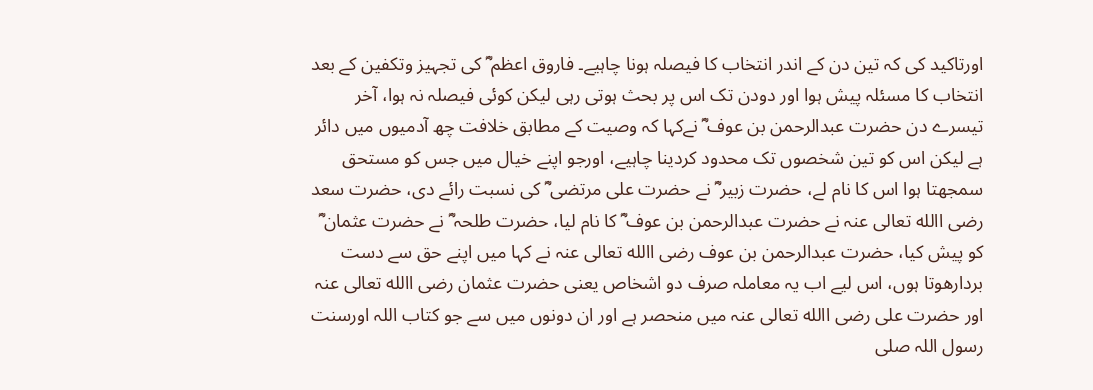اورتاکید کی کہ تین دن کے اندر انتخاب کا فیصلہ ہونا چاہیے۔ فاروق اعظم ؓ کی تجہیز وتکفین کے بعد انتخاب کا مسئلہ پیش ہوا اور دودن تک اس پر بحث ہوتی رہی لیکن کوئی فیصلہ نہ ہوا، آخر تیسرے دن حضرت عبدالرحمن بن عوف ؓ نےکہا کہ وصیت کے مطابق خلافت چھ آدمیوں میں دائر ہے لیکن اس کو تین شخصوں تک محدود کردینا چاہیے، اورجو اپنے خیال میں جس کو مستحق سمجھتا ہوا اس کا نام لے، حضرت زبیر ؓ نے حضرت علی مرتضی ؓ کی نسبت رائے دی، حضرت سعد رضی االله تعالی عنہ نے حضرت عبدالرحمن بن عوف ؓ کا نام لیا، حضرت طلحہ ؓ نے حضرت عثمان ؓ کو پیش کیا، حضرت عبدالرحمن بن عوف رضی االله تعالی عنہ نے کہا میں اپنے حق سے دست بردارھوتا ہوں، اس لیے اب یہ معاملہ صرف دو اشخاص یعنی حضرت عثمان رضی االله تعالی عنہ اور حضرت علی رضی االله تعالی عنہ میں منحصر ہے اور ان دونوں میں سے جو کتاب اللہ اورسنت رسول اللہ صلی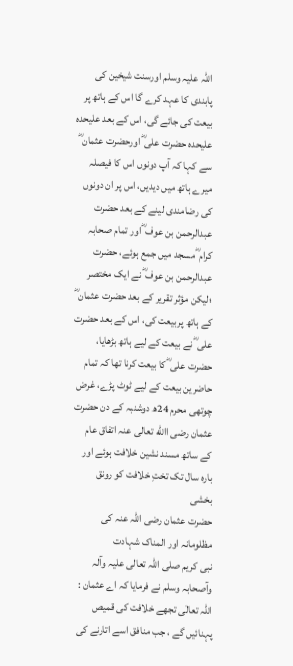اللہ علیہ وسلم اورسنت شیخین کی پابندی کا عہد کرے گا اس کے ہاتھ پر بیعت کی جائے گی، اس کے بعد علیحدہ علیحدہ حضرت علی ؓ اورحضرت عثمان ؓ سے کہا کہ آپ دونوں اس کا فیصلہ میرے ہاتھ میں دیدیں، اس پر ان دونوں کی رضامندی لینے کے بعد حضرت عبدالرحمن بن عوف ؓ اور تمام صحابہ کرام ؓ مسجد میں جمع ہوئے، حضرت عبدالرحمن بن عوف ؓ نے ایک مختصر ؛لیکن مؤثر تقریر کے بعد حضرت عثمان ؓ کے ہاتھ پربیعت کی، اس کے بعد حضرت علی ؓ نے بیعت کے لیے ہاتھ بڑھایا، حضرت علی ؓ کا بیعت کرنا تھا کہ تمام حاضرین بیعت کے لیے ٹوٹ پڑے، غرض چوتھی محرم 24ھ دوشنبہ کے دن حضرت عثمان رضی االله تعالی عنہ اتفاق عام کے ساتھ مسند نشین خلافت ہوئے اور بارہ سال تک تختِ خلافت کو رونق بخشی
حضرت عثمان رضی اللہ عنہ کی مظلومانہ اور المناک شہادت
نبی کریم صلی اللہ تعالی علیہ وآلہ وآصحابہ وسلم نے فرمایا کہ اے عثمان : اللہ تعالٰی تجھے خلافت کی قمیص پہنائیں گے ، جب منافق اسے اتارنے کی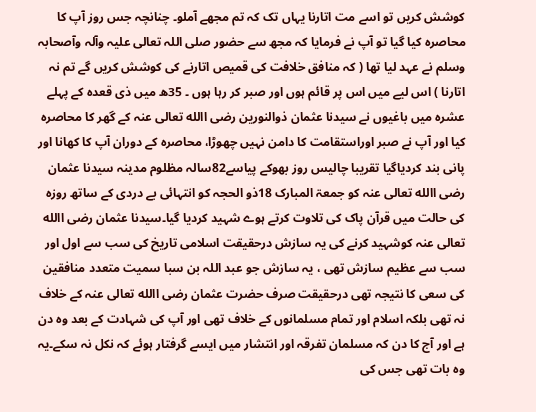کوشش کریں تو اسے مت اتارنا یہاں تک کہ تم مجھے آملو۔ چنانچہ جس روز آپ کا محاصرہ کیا گیا تو آپ نے فرمایا کہ مجھ سے حضور صلی اللہ تعالی علیہ وآلہ وآصحابہ وسلم نے عہد لیا تھا ( کہ منافق خلافت کی قمیص اتارنے کی کوشش کریں گے تم نہ اتارنا ) اس ليے میں اس پر قائم ہوں اور صبر کر رہا ہوں ۔ 35ھ میں ذی قعدہ کے پہلے عشرہ میں باغیوں نے سیدنا عثمان ذوالنورین رضی االله تعالی عنہ کے گھر کا محاصرہ کیا اور آپ نے صبر اوراستقامت کا دامن نہیں چھوڑا، محاصرہ کے دوران آپ کا کھانا اور پانی بند کردیاگیا تقریبا چالیس روز بھوکے پیاسے82سالہ مظلوم مدینہ سیدنا عثمان رضی االله تعالی عنہ کو جمعۃ المبارک 18ذو الحجہ کو انتہائی بے دردی کے ساتھ روزہ کی حالت میں قرآن پاک کی تلاوت کرتے ہوے شہید کردیا گیا۔سیدنا عثمان رضی االله تعالی عنہ کوشہید کرنے کی یہ سازش درحقیقت اسلامی تاریخ کی سب سے اول اور سب سے عظیم سازش تھی ، یہ سازش جو عبد اللہ بن سبا سمیت متعدد منافقین کی سعی کا نتیجہ تھی درحقیقت صرف حضرت عثمان رضی االله تعالی عنہ کے خلاف نہ تھی بلکہ اسلام اور تمام مسلمانوں کے خلاف تھی اور آپ کی شہادت کے بعد وہ دن ہے اور آج کا دن کہ مسلمان تفرقہ اور انتشار میں ایسے گرفتار ہوئے کہ نکل نہ سکے۔یہ وہ بات تھی جس کی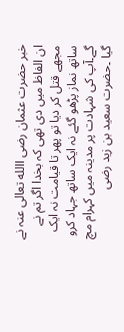خبر حضرت عثمان رضی االله تعالی عنہ نے ان الفاظ میں دی تھی کہ بخدا اگر تم نے مجھے قتل کر دیا تو پھر تا قیامت نہ ایک ساتھ نماز پڑھو گئے نہ ایک ساتھ جہاد کرو گے۔آپ کی شہادت پر مدینہ میں کہرام مچ گیا ۔حضرت سعید بن زید رضی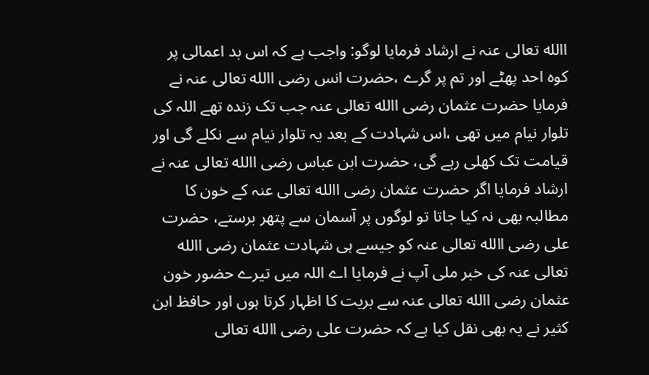االله تعالی عنہ نے ارشاد فرمایا لوگو: واجب ہے کہ اس بد اعمالی پر کوہ احد پھٹے اور تم پر گرے ،حضرت انس رضی االله تعالی عنہ نے فرمایا حضرت عثمان رضی االله تعالی عنہ جب تک زندہ تھے اللہ کی تلوار نیام میں تھی ،اس شہادت کے بعد یہ تلوار نیام سے نکلے گی اور قیامت تک کھلی رہے گی، حضرت ابن عباس رضی االله تعالی عنہ نے ارشاد فرمایا اگر حضرت عثمان رضی االله تعالی عنہ کے خون کا مطالبہ بھی نہ کیا جاتا تو لوگوں پر آسمان سے پتھر برستے، حضرت علی رضی االله تعالی عنہ کو جیسے ہی شہادت عثمان رضی االله تعالی عنہ کی خبر ملی آپ نے فرمایا اے اللہ میں تیرے حضور خون عثمان رضی االله تعالی عنہ سے بریت کا اظہار کرتا ہوں اور حافظ ابن کثیر نے یہ بھی نقل کیا ہے کہ حضرت علی رضی االله تعالی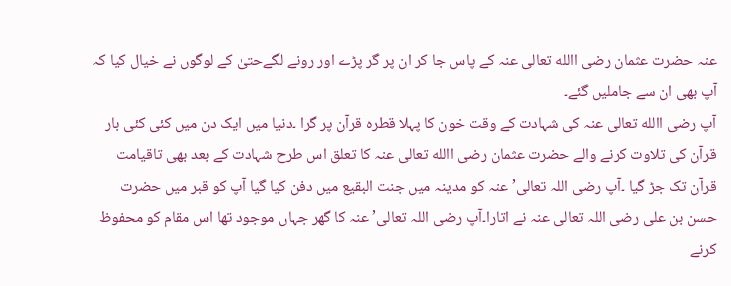عنہ حضرت عثمان رضی االله تعالی عنہ کے پاس جا کر ان پر گر پڑے اور رونے لگےحتیٰ کے لوگوں نے خیال کیا کہ آپ بھی ان سے جاملیں گئے۔
آپ رضی االله تعالی عنہ کی شہادت کے وقت خون کا پہلا قطرہ قرآن پر گرا ۔دنیا میں ایک دن میں کئی کئی بار قرآن کی تلاوت کرنے والے حضرت عثمان رضی االله تعالی عنہ کا تعلق اس طرح شہادت کے بعد بھی تاقیامت قرآن تک جڑ گیا ۔آپ رضی اللہ تعالی’ عنہ کو مدینہ میں جنت البقیع میں دفن کیا گیا آپ کو قبر میں حضرت حسن بن علی رضی اللہ تعالی عنہ نے اتارا۔آپ رضی اللہ تعالی’ عنہ کا گھر جہاں موجود تھا اس مقام کو محفوظ کرنے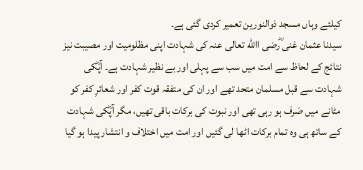کیلئے وہاں مسجد ذوالنورین تعمیر کردی گئی ہے۔
سیدنا عثمان غنی ؓرضی االله تعالی عنہ کی شہادت اپنی مظلومیت اور مصیبت نیز نتائج کے لحاظ سے امت میں سب سے پہلی اور بے نظیر شہادت ہے۔ آپؓکی شہادت سے قبل مسلمان متحد تھے اور ان کی متفقہ قوت کفر اور شعائرِ کفر کو مٹانے میں صَرف ہو رہی تھی اور نبوت کی برکات باقی تھیں، مگر آپؓکی شہادت کے ساتھ ہی وہ تمام برکات اٹھا لی گئیں اور امت میں اختلاف و انتشار پیدا ہو گیا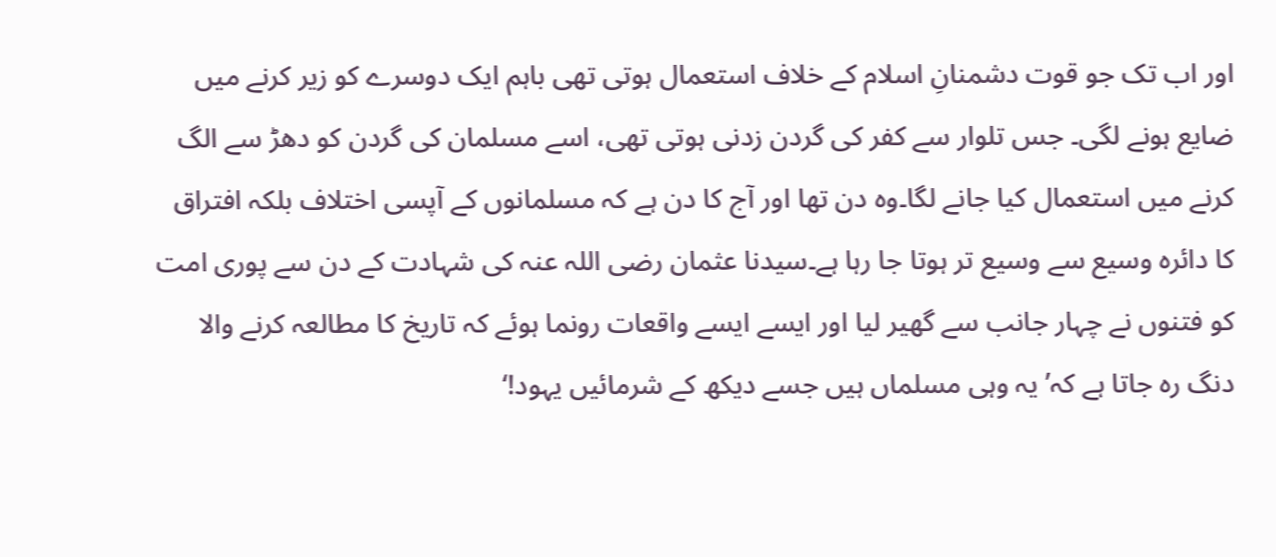اور اب تک جو قوت دشمنانِ اسلام کے خلاف استعمال ہوتی تھی باہم ایک دوسرے کو زیر کرنے میں ضایع ہونے لگی۔ جس تلوار سے کفر کی گردن زدنی ہوتی تھی، اسے مسلمان کی گردن کو دھڑ سے الگ کرنے میں استعمال کیا جانے لگا۔وہ دن تھا اور آج کا دن ہے کہ مسلمانوں کے آپسی اختلاف بلکہ افتراق کا دائرہ وسیع سے وسیع تر ہوتا جا رہا ہے۔سیدنا عثمان رضی اللہ عنہ کی شہادت کے دن سے پوری امت کو فتنوں نے چہار جانب سے گھیر لیا اور ایسے ایسے واقعات رونما ہوئے کہ تاریخ کا مطالعہ کرنے والا دنگ رہ جاتا ہے کہ’ یہ وہی مسلماں ہیں جسے دیکھ کے شرمائیں یہود!‘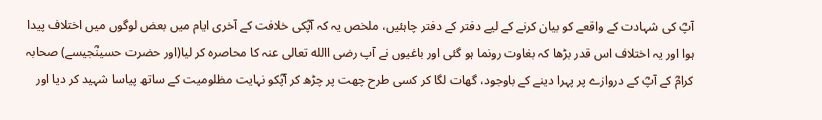آپؓ کی شہادت کے واقعے کو بیان کرنے کے لیے دفتر کے دفتر چاہئیں، ملخص یہ کہ آپؓکی خلافت کے آخری ایام میں بعض لوگوں میں اختلاف پیدا ہوا اور یہ اختلاف اس قدر بڑھا کہ بغاوت رونما ہو گئی اور باغیوں نے آپ رضی االله تعالی عنہ کا محاصرہ کر لیا(اور حضرت حسینؓجیسے) صحابہ کرامؓ کے آپؓ کے دروازے پر پہرا دینے کے باوجود، گھات لگا کر کسی طرح چھت پر چڑھ کر آپؓکو نہایت مظلومیت کے ساتھ پیاسا شہید کر دیا اور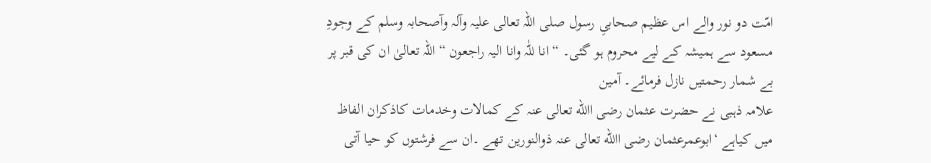امّت دو نور والے اس عظیم صحابیِ رسول صلی اللہ تعالی علیہ وآلہ وآصحابہ وسلم کے وجودِ مسعود سے ہمیشہ کے لیے محروم ہو گئی۔ “ انا للّٰہ وانا الیہ راجعون “ اللہ تعالیٰ ان کی قبر پر بے شمار رحمتیں نازل فرمائے۔ آمین
علامہ ذہبی نے حضرت عثمان رضی االله تعالی عنہ کے کمالات وخدمات کاذکران الفاظ میں کیاہے ‘ابوعمرعثمان رضی االله تعالی عنہ ذوالنورین تھے ۔ان سے فرشتوں کو حیا آتی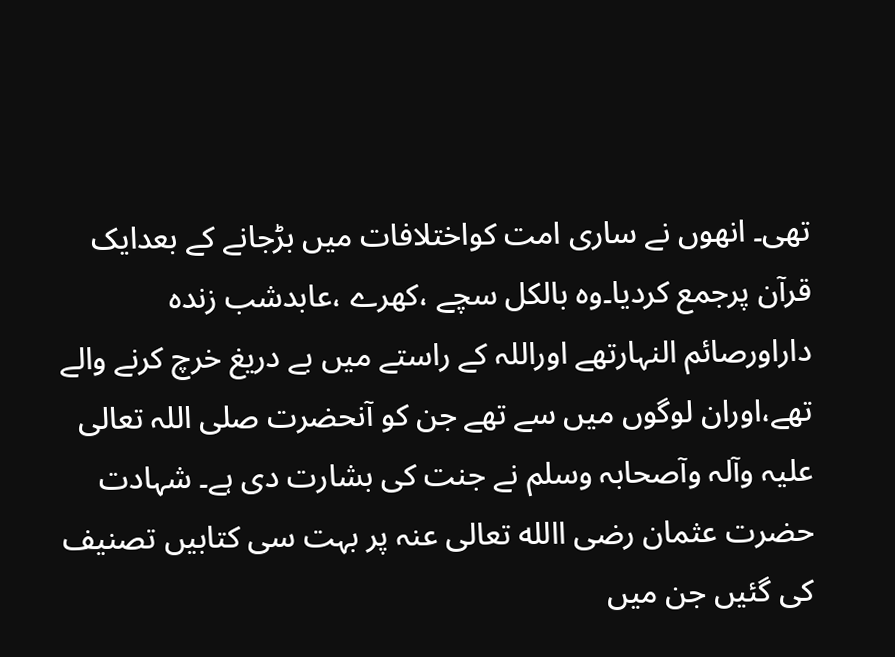تھی۔ انھوں نے ساری امت کواختلافات میں بڑجانے کے بعدایک قرآن پرجمع کردیا۔وہ بالکل سچے ،کھرے ،عابدشب زندہ داراورصائم النہارتھے اوراللہ کے راستے میں بے دریغ خرچ کرنے والے تھے،اوران لوگوں میں سے تھے جن کو آنحضرت صلی اللہ تعالی علیہ وآلہ وآصحابہ وسلم نے جنت کی بشارت دی ہے۔ شہادت حضرت عثمان رضی االله تعالی عنہ پر بہت سی کتابیں تصنیف کی گئیں جن میں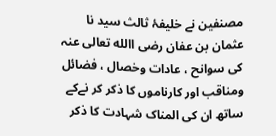مصنفین نے خلیفۂ ثالث سید نا عثمان بن عفان رضی االله تعالی عنہ کی سوانح ، عادات وخصال ، فضائل ومناقب اور کارناموں کا ذکر کر نےکے ساتھ ان کی المناک شہادت کا ذکر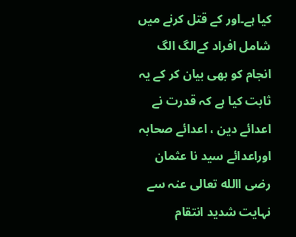کیا ہے۔اور کے قتل کرنے میں شامل افراد کےالگ الگ انجام کو بھی بیان کر کے یہ ثابت کیا ہے کہ قدرت نے اعدائے دین ، اعدائے صحابہ اوراعدائے سید نا عثمان رضی االله تعالی عنہ سے نہایت شدید انتقام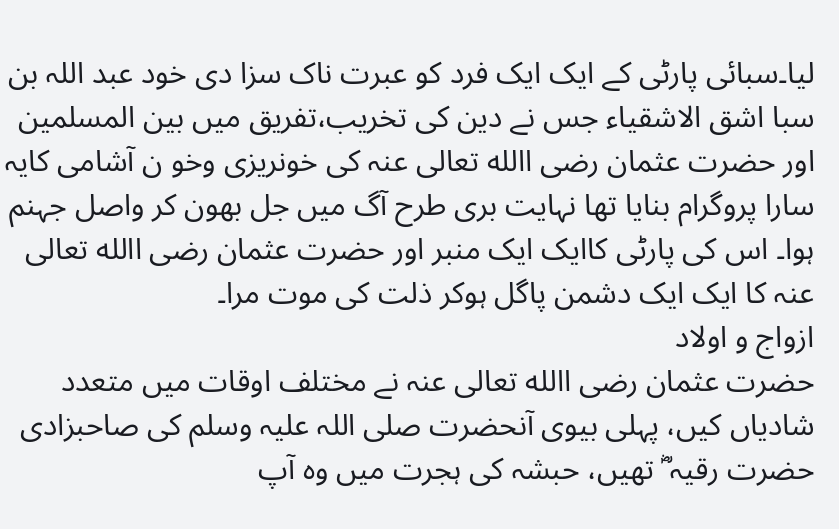لیا۔سبائی پارٹی کے ایک ایک فرد کو عبرت ناک سزا دی خود عبد اللہ بن سبا اشق الاشقیاء جس نے دین کی تخریب،تفریق میں بین المسلمین اور حضرت عثمان رضی االله تعالی عنہ کی خونریزی وخو ن آشامی کایہ سارا پروگرام بنایا تھا نہایت بری طرح آگ میں جل بھون کر واصل جہنم ہوا۔ اس کی پارٹی کاایک ایک منبر اور حضرت عثمان رضی االله تعالی عنہ کا ایک ایک دشمن پاگل ہوکر ذلت کی موت مرا۔
ازواج و اولاد
حضرت عثمان رضی االله تعالی عنہ نے مختلف اوقات میں متعدد شادیاں کیں، پہلی بیوی آنحضرت صلی اللہ علیہ وسلم کی صاحبزادی حضرت رقیہ ؓ تھیں، حبشہ کی ہجرت میں وہ آپ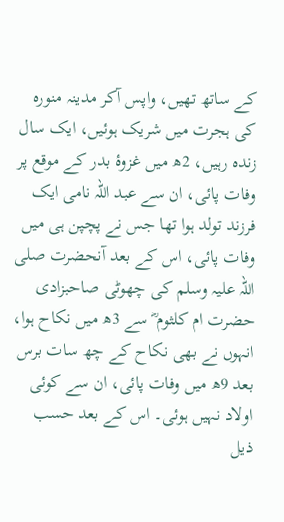کے ساتھ تھیں، واپس آکر مدینہ منورہ کی ہجرت میں شریک ہوئیں، ایک سال زندہ رہیں، 2ھ میں غزوۂ بدر کے موقع پر وفات پائی، ان سے عبد اللہ نامی ایک فرزند تولد ہوا تھا جس نے پچپن ہی میں وفات پائی، اس کے بعد آنحضرت صلی اللہ علیہ وسلم کی چھوٹی صاحبزادی حضرت ام کلثوم ؓ سے 3ھ میں نکاح ہوا، انہوں نے بھی نکاح کے چھ سات برس بعد 9ھ میں وفات پائی، ان سے کوئی اولاد نہیں ہوئی۔ اس کے بعد حسب ذیل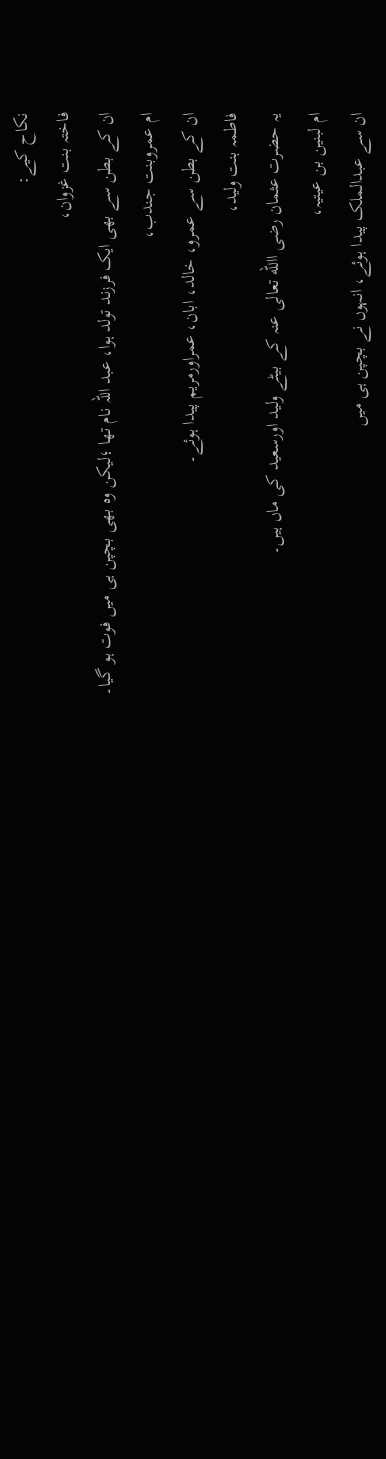نکاح کیے:
فاختہ بنت غزوان،
ان کے بطن سے بھی ایک فرزند تولد ہوا، عبد اللہ نام تھا ؛لیکن وہ بھی بچپن ہی میں فوت ہو گیا۔
ام عمروبنت جندب،
ان کے بطن سے عمرو، خالد، ابان، عمراورمریم پیدا ہوئے۔
فاطمہ بنت ولید،
یہ حضرت عثمان رضی االله تعالی عنہ کے بیٹے ولید اورسعید کی ماں ہیں۔
ام لبنین بن عیتیہ،
ان سے عبدالملک پیدا ہوئے، انہوں نے بچپن ہی میں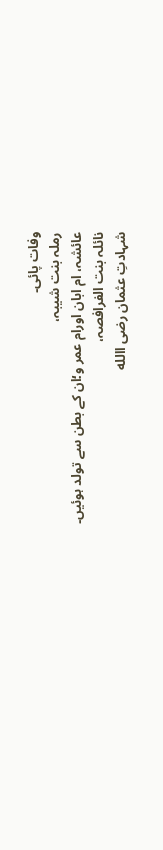وفات پائی۔
رملہ بنت شیبہ،
عائشہ، ام ابان اورام عمر و؛ان کے بطن سے تولد ہوئیں۔
نائلہ بنت الفرافصہ،
شہادتِ عثمان رضی االله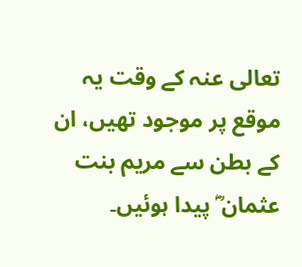تعالی عنہ کے وقت یہ موقع پر موجود تھیں، ان کے بطن سے مریم بنت عثمان ؓ پیدا ہوئیں۔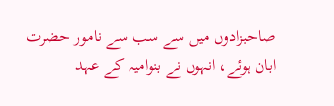صاحبزادوں میں سے سب سے نامور حضرت ابان ہوئے، انہوں نے بنوامیہ کے عہد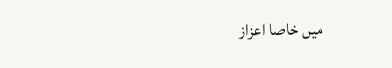میں خاصا اعزاز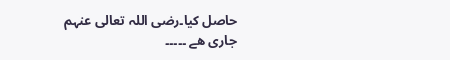حاصل کیا۔رضی اللہ تعالی عنہم
جاری ھے ۔۔۔۔۔